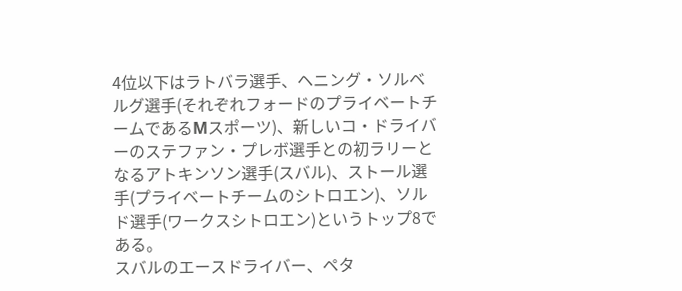4位以下はラトバラ選手、ヘニング・ソルベルグ選手(それぞれフォードのプライベートチームであるMスポーツ)、新しいコ・ドライバーのステファン・プレボ選手との初ラリーとなるアトキンソン選手(スバル)、ストール選手(プライベートチームのシトロエン)、ソルド選手(ワークスシトロエン)というトップ8である。
スバルのエースドライバー、ペタ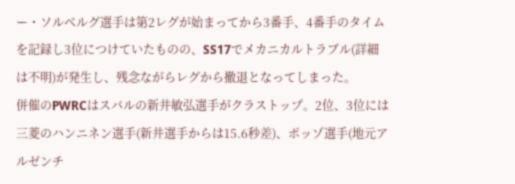ー・ソルベルグ選手は第2レグが始まってから3番手、4番手のタイムを記録し3位につけていたものの、SS17でメカニカルトラブル(詳細は不明)が発生し、残念ながらレグから撤退となってしまった。
併催のPWRCはスバルの新井敏弘選手がクラストップ。2位、3位には三菱のハンニネン選手(新井選手からは15.6秒差)、ポッゾ選手(地元アルゼンチ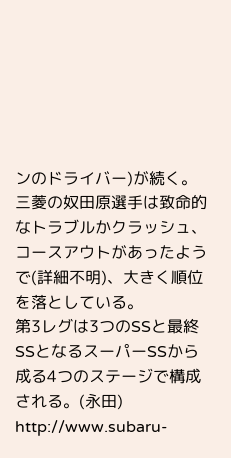ンのドライバー)が続く。三菱の奴田原選手は致命的なトラブルかクラッシュ、コースアウトがあったようで(詳細不明)、大きく順位を落としている。
第3レグは3つのSSと最終SSとなるスーパーSSから成る4つのステージで構成される。(永田)
http://www.subaru-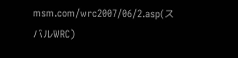msm.com/wrc2007/06/2.asp(スバルWRC)